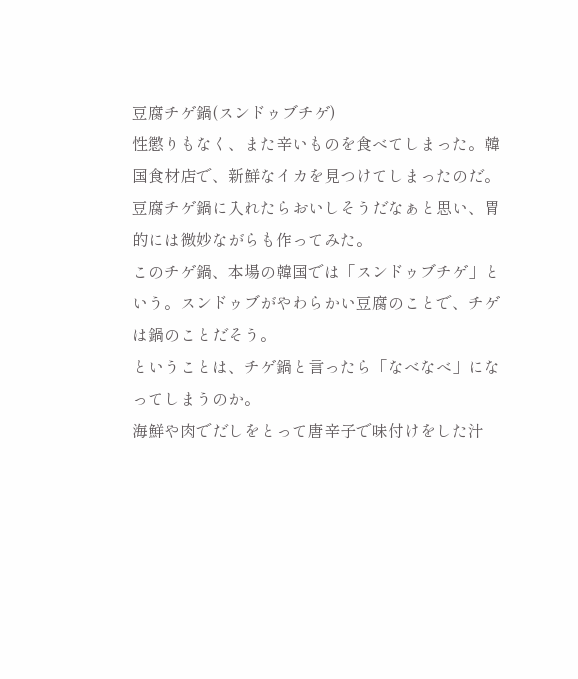豆腐チゲ鍋(スンドゥブチゲ)
性懲りもなく、また辛いものを食べてしまった。韓国食材店で、新鮮なイカを見つけてしまったのだ。
豆腐チゲ鍋に入れたらおいしそうだなぁと思い、胃的には微妙ながらも作ってみた。
このチゲ鍋、本場の韓国では「スンドゥブチゲ」という。スンドゥブがやわらかい豆腐のことで、チゲは鍋のことだそう。
ということは、チゲ鍋と言ったら「なべなべ」になってしまうのか。
海鮮や肉でだしをとって唐辛子で味付けをした汁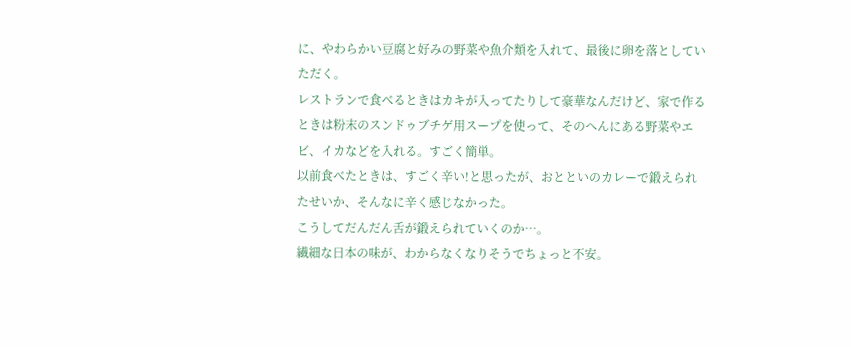に、やわらかい豆腐と好みの野菜や魚介類を入れて、最後に卵を落としていただく。
レストランで食べるときはカキが入ってたりして豪華なんだけど、家で作るときは粉末のスンドゥブチゲ用スープを使って、そのへんにある野菜やエビ、イカなどを入れる。すごく簡単。
以前食べたときは、すごく辛い!と思ったが、おとといのカレーで鍛えられたせいか、そんなに辛く感じなかった。
こうしてだんだん舌が鍛えられていくのか…。
繊細な日本の味が、わからなくなりそうでちょっと不安。